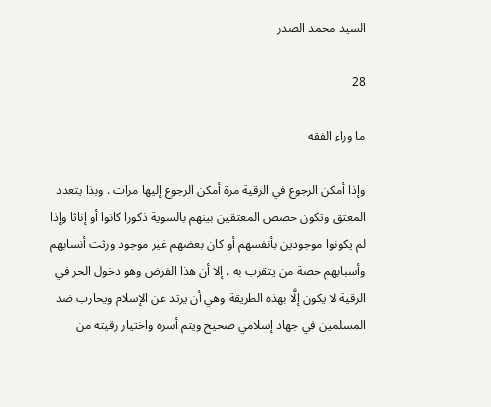السيد محمد الصدر

28

ما وراء الفقه

وإذا أمكن الرجوع في الرقية مرة أمكن الرجوع إليها مرات . وبذا يتعدد المعتق وتكون حصص المعتقين بينهم بالسوية ذكورا كانوا أو إناثا وإذا لم يكونوا موجودين بأنفسهم أو كان بعضهم غير موجود ورثت أنسابهم وأسبابهم حصة من يتقرب به . إلا أن هذا الفرض وهو دخول الحر في الرقية لا يكون إلَّا بهذه الطريقة وهي أن يرتد عن الإسلام ويحارب ضد المسلمين في جهاد إسلامي صحيح ويتم أسره واختيار رقيته من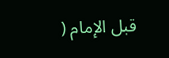قبل الإمام (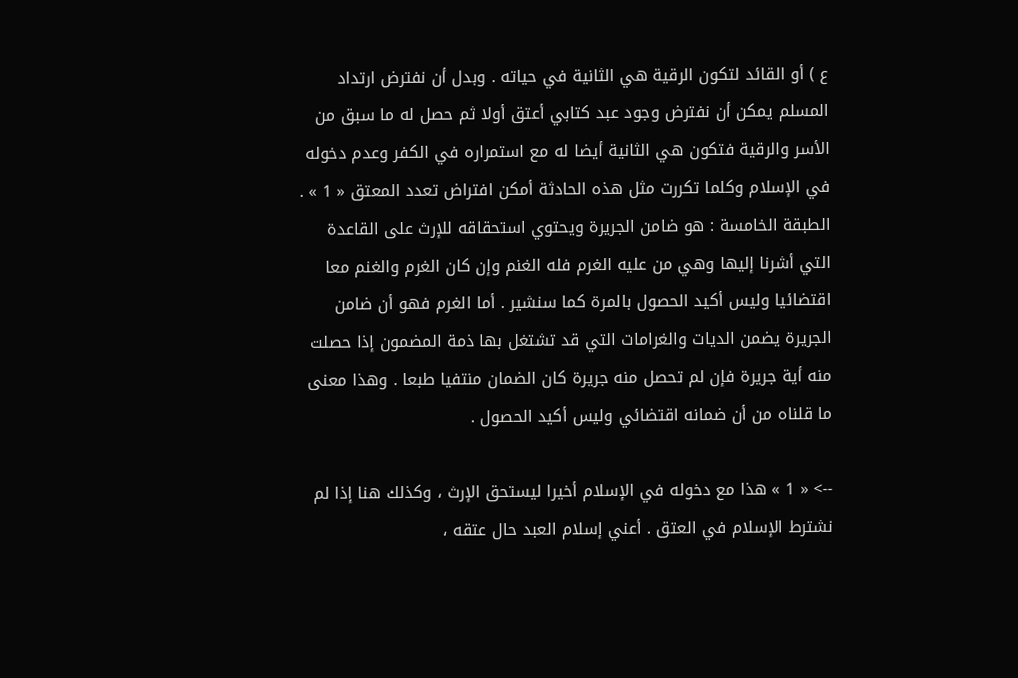ع ) أو القائد لتكون الرقية هي الثانية في حياته . وبدل أن نفترض ارتداد المسلم يمكن أن نفترض وجود عبد كتابي أعتق أولا ثم حصل له ما سبق من الأسر والرقية فتكون هي الثانية أيضا له مع استمراره في الكفر وعدم دخوله في الإسلام وكلما تكررت مثل هذه الحادثة أمكن افتراض تعدد المعتق « 1 » . الطبقة الخامسة : هو ضامن الجريرة ويحتوي استحقاقه للإرث على القاعدة التي أشرنا إليها وهي من عليه الغرم فله الغنم وإن كان الغرم والغنم معا اقتضائيا وليس أكيد الحصول بالمرة كما سنشير . أما الغرم فهو أن ضامن الجريرة يضمن الديات والغرامات التي قد تشتغل بها ذمة المضمون إذا حصلت منه أية جريرة فإن لم تحصل منه جريرة كان الضمان منتفيا طبعا . وهذا معنى ما قلناه من أن ضمانه اقتضائي وليس أكيد الحصول .

--> « 1 » هذا مع دخوله في الإسلام أخيرا ليستحق الإرث ، وكذلك هنا إذا لم نشترط الإسلام في العتق . أعني إسلام العبد حال عتقه ،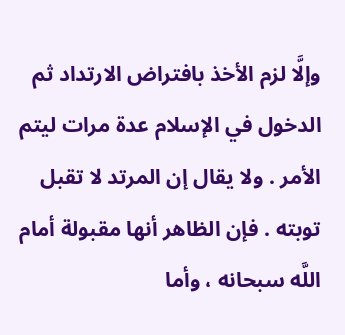وإلَّا لزم الأخذ بافتراض الارتداد ثم الدخول في الإسلام عدة مرات ليتم الأمر . ولا يقال إن المرتد لا تقبل توبته . فإن الظاهر أنها مقبولة أمام اللَّه سبحانه ، وأما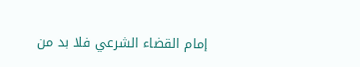إمام القضاء الشرعي فلا بد من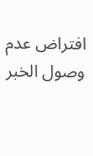افتراض عدم وصول الخبر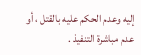إليه وعدم الحكم عليه بالقتل ، أو عدم مباشرة التنفيذ .